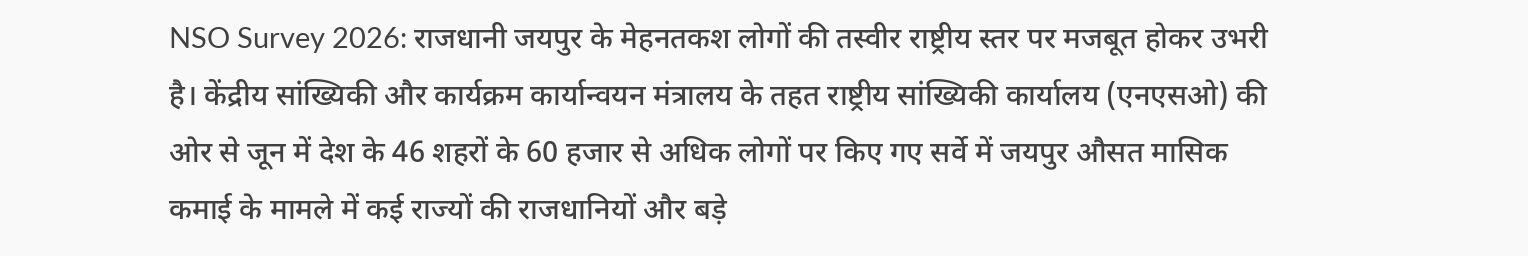NSO Survey 2026: राजधानी जयपुर के मेहनतकश लोगों की तस्वीर राष्ट्रीय स्तर पर मजबूत होकर उभरी है। केंद्रीय सांख्यिकी और कार्यक्रम कार्यान्वयन मंत्रालय के तहत राष्ट्रीय सांख्यिकी कार्यालय (एनएसओ) की ओर से जून में देश के 46 शहरों के 60 हजार से अधिक लोगों पर किए गए सर्वे में जयपुर औसत मासिक कमाई के मामले में कई राज्यों की राजधानियों और बड़े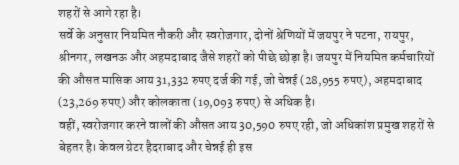शहरों से आगे रहा है।
सर्वे के अनुसार नियमित नौकरी और स्वरोजगार, दोनों श्रेणियों में जयपुर ने पटना, रायपुर, श्रीनगर, लखनऊ और अहमदाबाद जैसे शहरों को पीछे छोड़ा है। जयपुर में नियमित कर्मचारियों की औसत मासिक आय 31,332 रुपए दर्ज की गई, जो चेन्नई (28,955 रुपए), अहमदाबाद (23,269 रुपए) और कोलकाता (19,093 रुपए) से अधिक है।
वहीं, स्वरोजगार करने वालों की औसत आय 30,590 रुपए रही, जो अधिकांश प्रमुख शहरों से बेहतर है। केवल ग्रेटर हैदराबाद और चेन्नई ही इस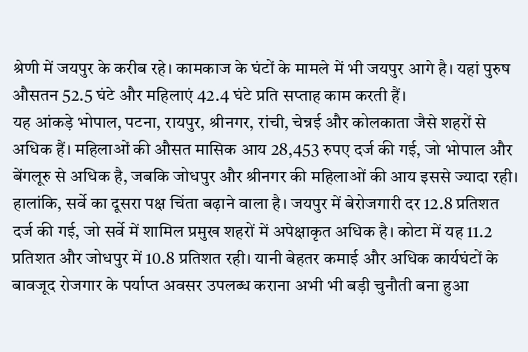श्रेणी में जयपुर के करीब रहे। कामकाज के घंटों के मामले में भी जयपुर आगे है। यहां पुरुष औसतन 52.5 घंटे और महिलाएं 42.4 घंटे प्रति सप्ताह काम करती हैं।
यह आंकड़े भोपाल, पटना, रायपुर, श्रीनगर, रांची, चेन्नई और कोलकाता जैसे शहरों से अधिक हैं। महिलाओं की औसत मासिक आय 28,453 रुपए दर्ज की गई, जो भोपाल और बेंगलूरु से अधिक है, जबकि जोधपुर और श्रीनगर की महिलाओं की आय इससे ज्यादा रही।
हालांकि, सर्वे का दूसरा पक्ष चिंता बढ़ाने वाला है। जयपुर में बेरोजगारी दर 12.8 प्रतिशत दर्ज की गई, जो सर्वे में शामिल प्रमुख शहरों में अपेक्षाकृत अधिक है। कोटा में यह 11.2 प्रतिशत और जोधपुर में 10.8 प्रतिशत रही। यानी बेहतर कमाई और अधिक कार्यघंटों के बावजूद रोजगार के पर्याप्त अवसर उपलब्ध कराना अभी भी बड़ी चुनौती बना हुआ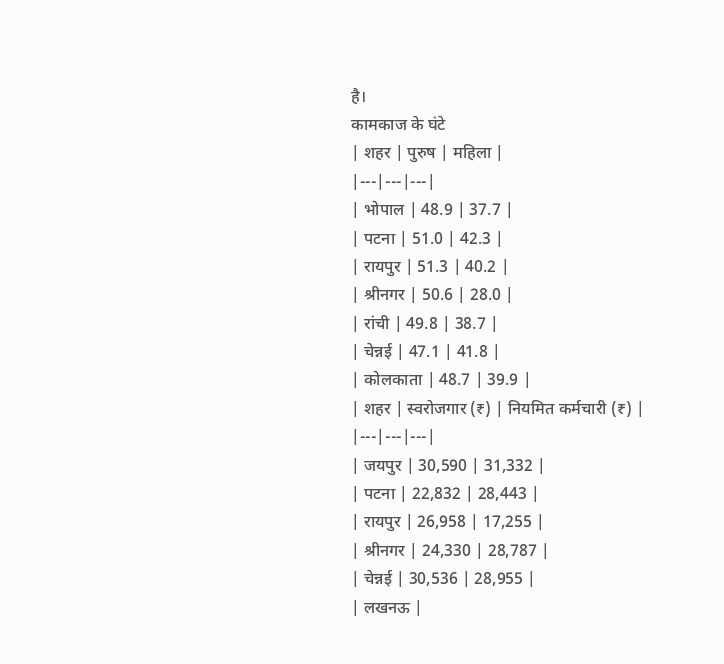है।
कामकाज के घंटे
| शहर | पुरुष | महिला |
|---|---|---|
| भोपाल | 48.9 | 37.7 |
| पटना | 51.0 | 42.3 |
| रायपुर | 51.3 | 40.2 |
| श्रीनगर | 50.6 | 28.0 |
| रांची | 49.8 | 38.7 |
| चेन्नई | 47.1 | 41.8 |
| कोलकाता | 48.7 | 39.9 |
| शहर | स्वरोजगार (₹) | नियमित कर्मचारी (₹) |
|---|---|---|
| जयपुर | 30,590 | 31,332 |
| पटना | 22,832 | 28,443 |
| रायपुर | 26,958 | 17,255 |
| श्रीनगर | 24,330 | 28,787 |
| चेन्नई | 30,536 | 28,955 |
| लखनऊ |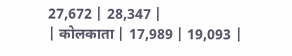27,672 | 28,347 |
| कोलकाता | 17,989 | 19,093 |